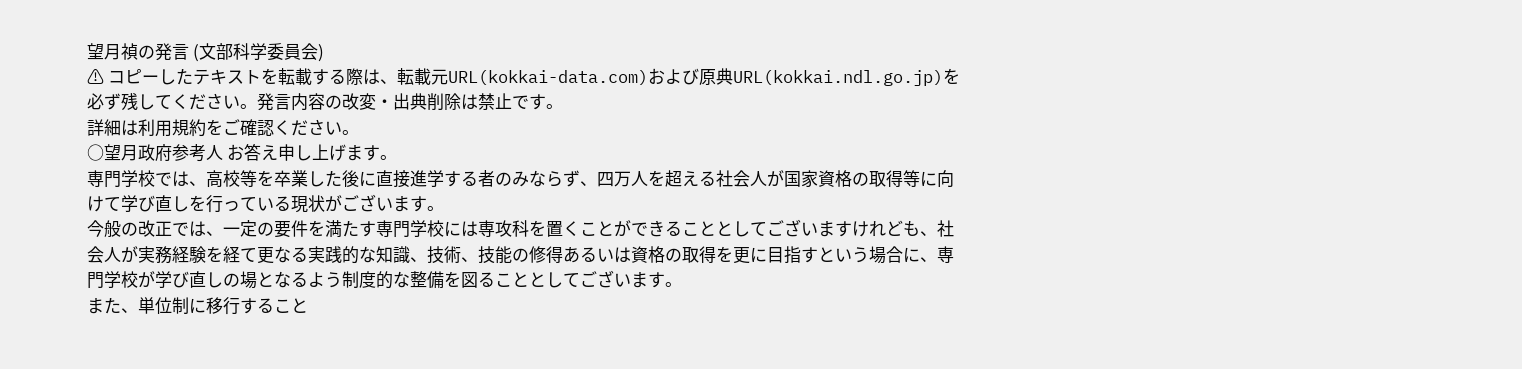望月禎の発言 (文部科学委員会)
⚠ コピーしたテキストを転載する際は、転載元URL(kokkai-data.com)および原典URL(kokkai.ndl.go.jp)を必ず残してください。発言内容の改変・出典削除は禁止です。
詳細は利用規約をご確認ください。
○望月政府参考人 お答え申し上げます。
専門学校では、高校等を卒業した後に直接進学する者のみならず、四万人を超える社会人が国家資格の取得等に向けて学び直しを行っている現状がございます。
今般の改正では、一定の要件を満たす専門学校には専攻科を置くことができることとしてございますけれども、社会人が実務経験を経て更なる実践的な知識、技術、技能の修得あるいは資格の取得を更に目指すという場合に、専門学校が学び直しの場となるよう制度的な整備を図ることとしてございます。
また、単位制に移行すること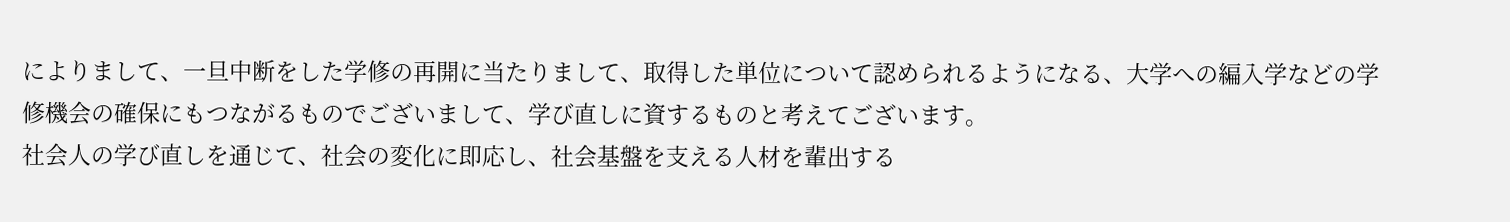によりまして、一旦中断をした学修の再開に当たりまして、取得した単位について認められるようになる、大学への編入学などの学修機会の確保にもつながるものでございまして、学び直しに資するものと考えてございます。
社会人の学び直しを通じて、社会の変化に即応し、社会基盤を支える人材を輩出する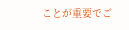ことが重要でご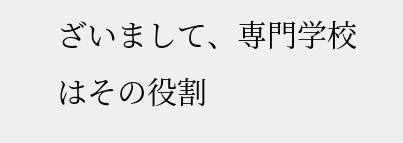ざいまして、専門学校はその役割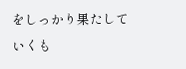をしっかり果たしていくも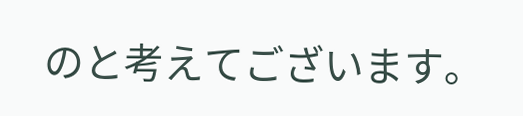のと考えてございます。